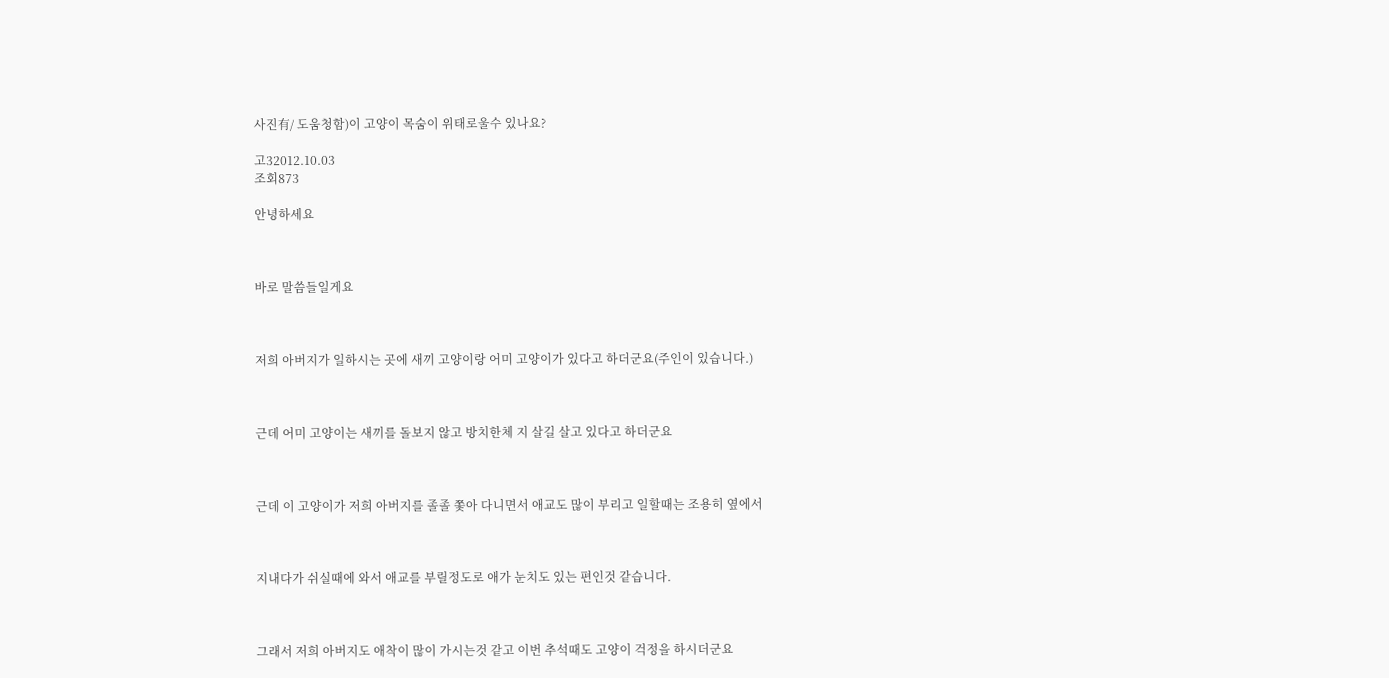사진有/ 도움청함)이 고양이 목숨이 위태로울수 있나요?

고32012.10.03
조회873

안녕하세요



바로 말씀들일게요



저희 아버지가 일하시는 곳에 새끼 고양이랑 어미 고양이가 있다고 하더군요(주인이 있습니다.)



근데 어미 고양이는 새끼를 돌보지 않고 방치한체 지 살길 살고 있다고 하더군요



근데 이 고양이가 저희 아버지를 졸졸 쫓아 다니면서 애교도 많이 부리고 일할때는 조용히 옆에서



지내다가 쉬실때에 와서 애교를 부릴정도로 애가 눈치도 있는 편인것 같습니다.



그래서 저희 아버지도 애착이 많이 가시는것 같고 이번 추석때도 고양이 걱정을 하시더군요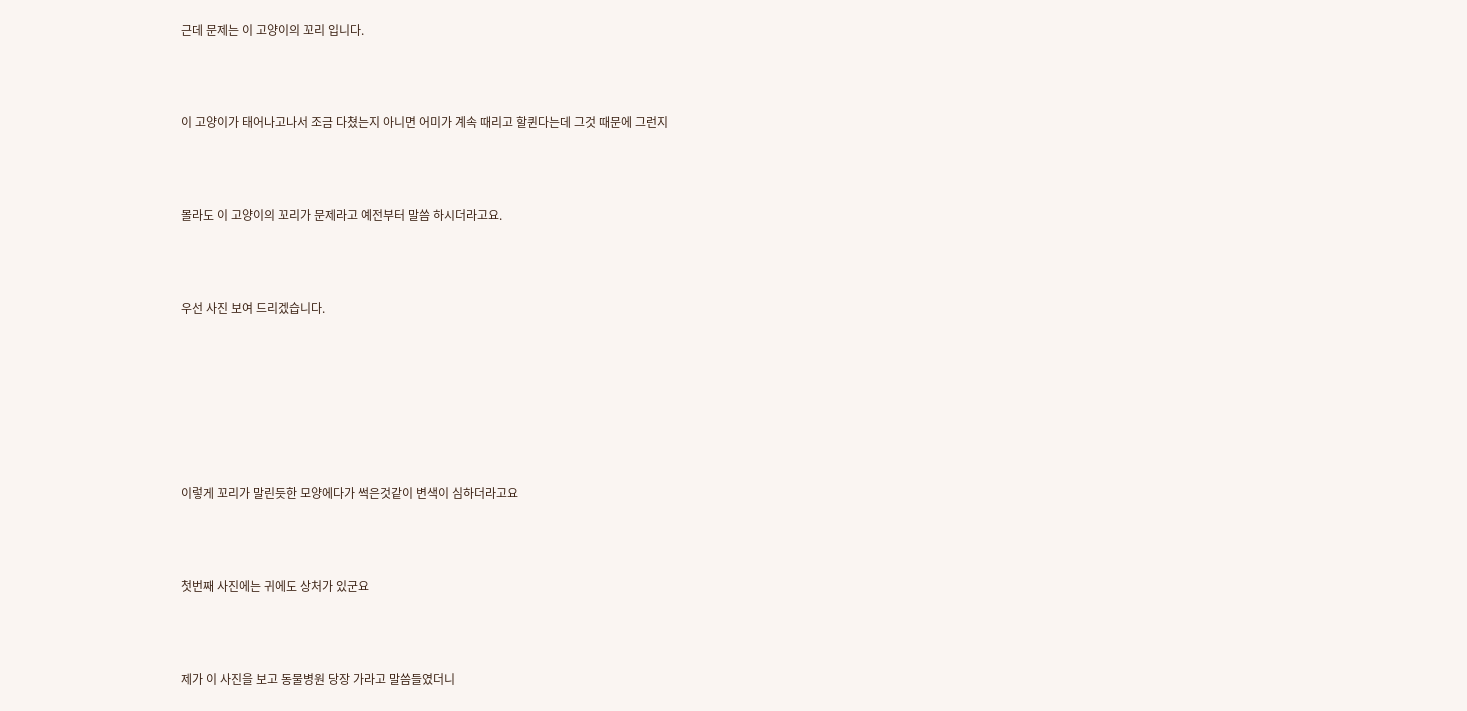근데 문제는 이 고양이의 꼬리 입니다.



이 고양이가 태어나고나서 조금 다쳤는지 아니면 어미가 계속 때리고 할퀸다는데 그것 때문에 그런지



몰라도 이 고양이의 꼬리가 문제라고 예전부터 말씀 하시더라고요.



우선 사진 보여 드리겠습니다.







이렇게 꼬리가 말린듯한 모양에다가 썩은것같이 변색이 심하더라고요



첫번째 사진에는 귀에도 상처가 있군요



제가 이 사진을 보고 동물병원 당장 가라고 말씀들였더니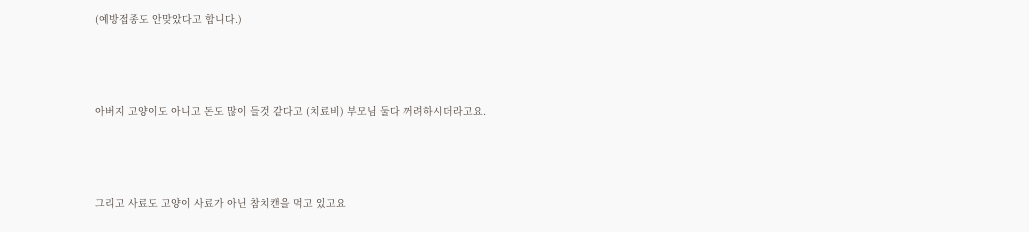(예방접종도 안맞았다고 합니다.)



아버지 고양이도 아니고 돈도 많이 들것 같다고 (치료비) 부모님 둘다 꺼려하시더라고요.



그리고 사료도 고양이 사료가 아닌 참치캔을 먹고 있고요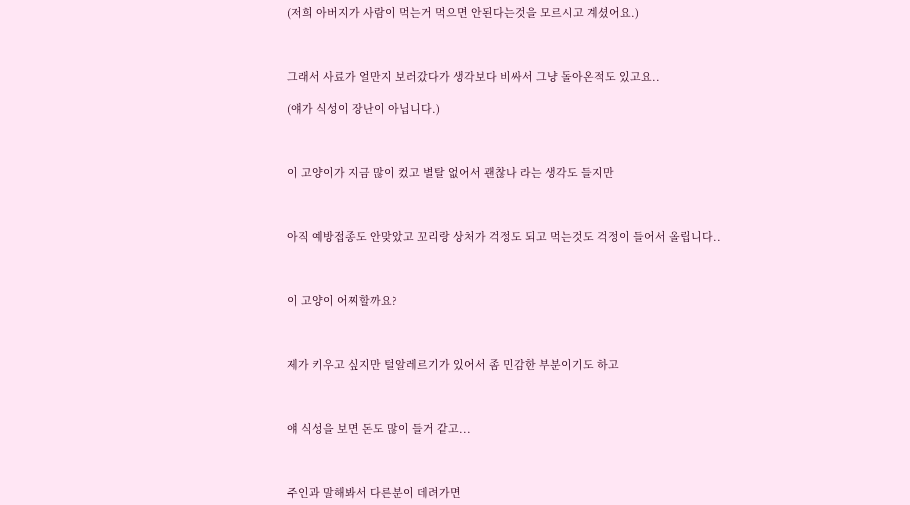(저희 아버지가 사람이 먹는거 먹으면 안된다는것을 모르시고 계셨어요.)



그래서 사료가 얼만지 보러갔다가 생각보다 비싸서 그냥 돌아온적도 있고요..

(얘가 식성이 장난이 아닙니다.)



이 고양이가 지금 많이 컸고 별탈 없어서 괜찮나 라는 생각도 들지만



아직 예방접종도 안맞았고 꼬리랑 상처가 걱정도 되고 먹는것도 걱정이 들어서 올립니다..



이 고양이 어찌할까요?



제가 키우고 싶지만 털알레르기가 있어서 좀 민감한 부분이기도 하고



얘 식성을 보면 돈도 많이 들거 같고...



주인과 말해봐서 다른분이 데려가면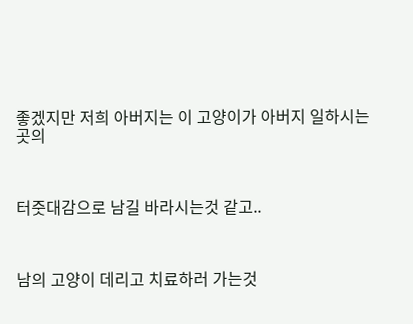좋겠지만 저희 아버지는 이 고양이가 아버지 일하시는곳의



터줏대감으로 남길 바라시는것 같고..



남의 고양이 데리고 치료하러 가는것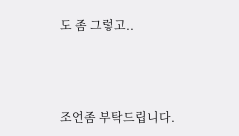도 좀 그렇고..



조언좀 부탁드립니다.